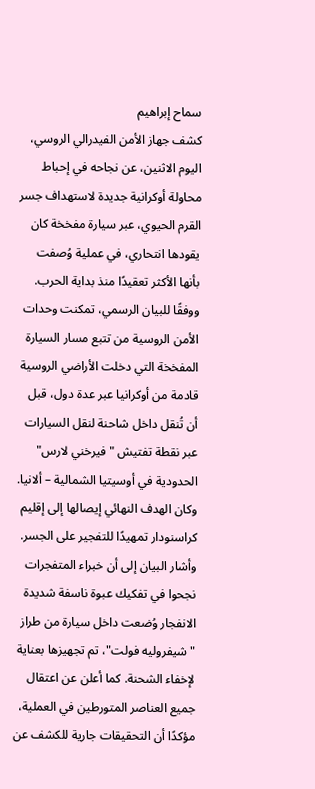سماح إبراهيم
كشف جهاز الأمن الفيدرالي الروسي، اليوم الاثنين، عن نجاحه في إحباط محاولة أوكرانية جديدة لاستهداف جسر القرم الحيوي، عبر سيارة مفخخة كان يقودها انتحاري، في عملية وُصفت بأنها الأكثر تعقيدًا منذ بداية الحرب.
ووفقًا للبيان الرسمي، تمكنت وحدات الأمن الروسية من تتبع مسار السيارة المفخخة التي دخلت الأراضي الروسية قادمة من أوكرانيا عبر عدة دول، قبل أن تُنقل داخل شاحنة لنقل السيارات عبر نقطة تفتيش "فيرخني لارس" الحدودية في أوسيتيا الشمالية – ألانيا. وكان الهدف النهائي إيصالها إلى إقليم كراسنودار تمهيدًا للتفجير على الجسر.
وأشار البيان إلى أن خبراء المتفجرات نجحوا في تفكيك عبوة ناسفة شديدة الانفجار وُضعت داخل سيارة من طراز "شيفروليه فولت"، تم تجهيزها بعناية لإخفاء الشحنة. كما أعلن عن اعتقال جميع العناصر المتورطين في العملية، مؤكدًا أن التحقيقات جارية للكشف عن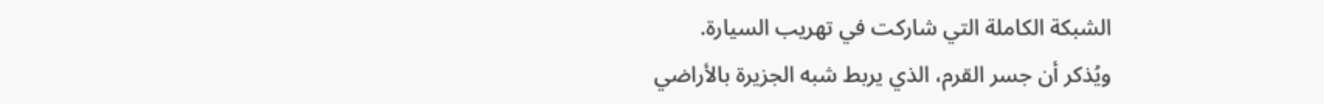الشبكة الكاملة التي شاركت في تهريب السيارة.
ويُذكر أن جسر القرم، الذي يربط شبه الجزيرة بالأراضي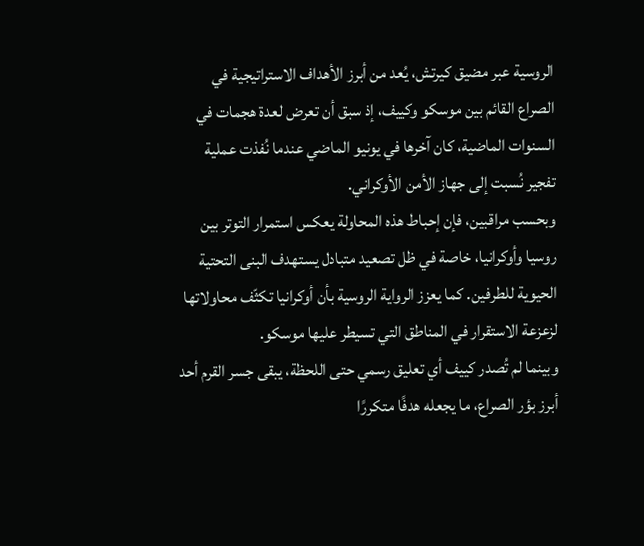الروسية عبر مضيق كيرتش، يُعد من أبرز الأهداف الاستراتيجية في الصراع القائم بين موسكو وكييف، إذ سبق أن تعرض لعدة هجمات في السنوات الماضية، كان آخرها في يونيو الماضي عندما نُفذت عملية تفجير نُسبت إلى جهاز الأمن الأوكراني.
وبحسب مراقبين، فإن إحباط هذه المحاولة يعكس استمرار التوتر بين روسيا وأوكرانيا، خاصة في ظل تصعيد متبادل يستهدف البنى التحتية الحيوية للطرفين. كما يعزز الرواية الروسية بأن أوكرانيا تكثّف محاولاتها لزعزعة الاستقرار في المناطق التي تسيطر عليها موسكو.
وبينما لم تُصدر كييف أي تعليق رسمي حتى اللحظة، يبقى جسر القرم أحد أبرز بؤر الصراع، ما يجعله هدفًا متكررًا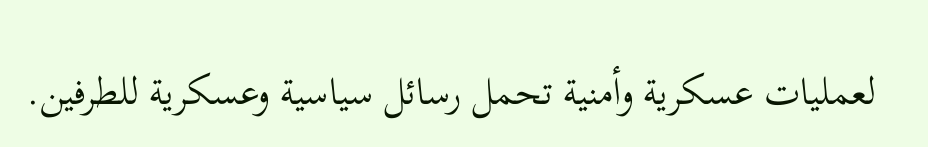لعمليات عسكرية وأمنية تحمل رسائل سياسية وعسكرية للطرفين.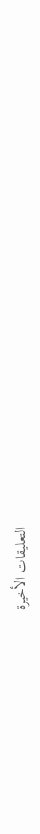التعليقات الأخيرة